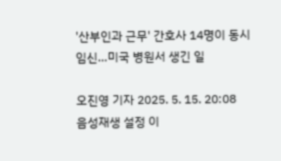'산부인과 근무' 간호사 14명이 동시 임신…미국 병원서 생긴 일

오진영 기자 2025. 5. 15. 20:08
음성재생 설정 이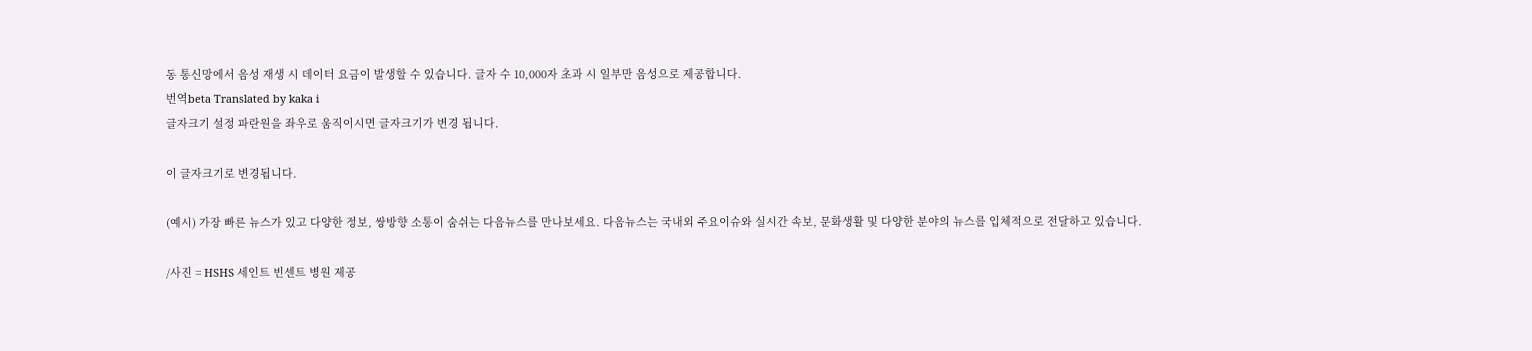동 통신망에서 음성 재생 시 데이터 요금이 발생할 수 있습니다. 글자 수 10,000자 초과 시 일부만 음성으로 제공합니다.
번역beta Translated by kaka i
글자크기 설정 파란원을 좌우로 움직이시면 글자크기가 변경 됩니다.

이 글자크기로 변경됩니다.

(예시) 가장 빠른 뉴스가 있고 다양한 정보, 쌍방향 소통이 숨쉬는 다음뉴스를 만나보세요. 다음뉴스는 국내외 주요이슈와 실시간 속보, 문화생활 및 다양한 분야의 뉴스를 입체적으로 전달하고 있습니다.

/사진 = HSHS 세인트 빈센트 병원 제공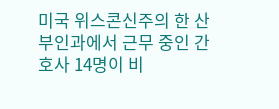미국 위스콘신주의 한 산부인과에서 근무 중인 간호사 14명이 비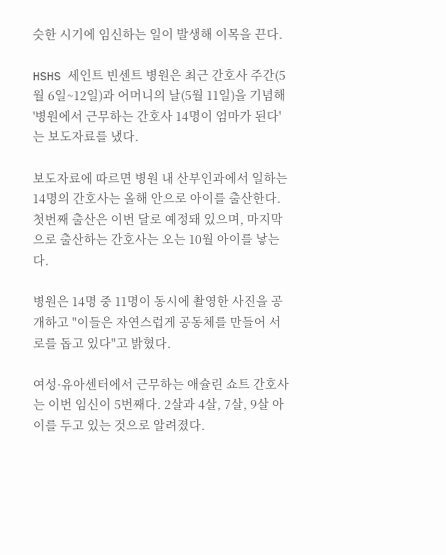슷한 시기에 임신하는 일이 발생해 이목을 끈다.

HSHS 세인트 빈센트 병원은 최근 간호사 주간(5월 6일~12일)과 어머니의 날(5월 11일)을 기념해 '병원에서 근무하는 간호사 14명이 엄마가 된다'는 보도자료를 냈다.

보도자료에 따르면 병원 내 산부인과에서 일하는 14명의 간호사는 올해 안으로 아이를 출산한다. 첫번째 출산은 이번 달로 예정돼 있으며, 마지막으로 출산하는 간호사는 오는 10월 아이를 낳는다.

병원은 14명 중 11명이 동시에 촬영한 사진을 공개하고 "이들은 자연스럽게 공동체를 만들어 서로를 돕고 있다"고 밝혔다.

여성·유아센터에서 근무하는 애슐린 쇼트 간호사는 이번 임신이 5번째다. 2살과 4살, 7살, 9살 아이를 두고 있는 것으로 알려졌다.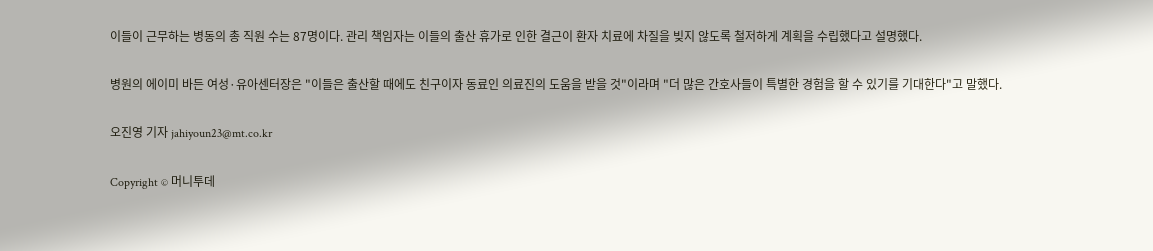이들이 근무하는 병동의 총 직원 수는 87명이다. 관리 책임자는 이들의 출산 휴가로 인한 결근이 환자 치료에 차질을 빚지 않도록 철저하게 계획을 수립했다고 설명했다.

병원의 에이미 바든 여성·유아센터장은 "이들은 출산할 때에도 친구이자 동료인 의료진의 도움을 받을 것"이라며 "더 많은 간호사들이 특별한 경험을 할 수 있기를 기대한다"고 말했다.

오진영 기자 jahiyoun23@mt.co.kr

Copyright © 머니투데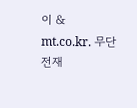이 & mt.co.kr. 무단 전재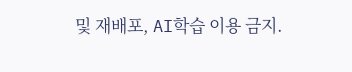및 재배포, AI학습 이용 금지.